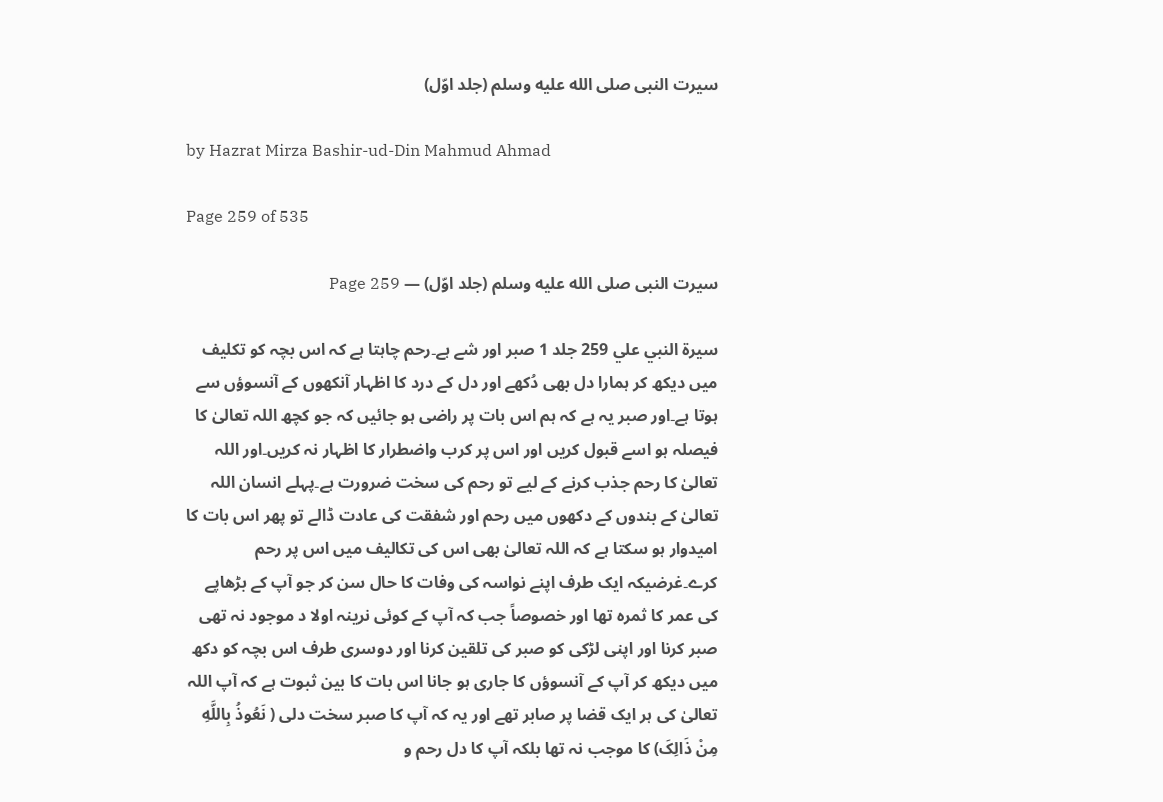سیرت النبی صلى الله عليه وسلم (جلد اوّل)

by Hazrat Mirza Bashir-ud-Din Mahmud Ahmad

Page 259 of 535

سیرت النبی صلى الله عليه وسلم (جلد اوّل) — Page 259

سيرة النبي علي 259 جلد 1 صبر اور شے ہے۔رحم چاہتا ہے کہ اس بچہ کو تکلیف میں دیکھ کر ہمارا دل بھی دُکھے اور دل کے درد کا اظہار آنکھوں کے آنسوؤں سے ہوتا ہے۔اور صبر یہ ہے کہ ہم اس بات پر راضی ہو جائیں کہ جو کچھ اللہ تعالیٰ کا فیصلہ ہو اسے قبول کریں اور اس پر کرب واضطرار کا اظہار نہ کریں۔اور اللہ تعالیٰ کا رحم جذب کرنے کے لیے تو رحم کی سخت ضرورت ہے۔پہلے انسان اللہ تعالیٰ کے بندوں کے دکھوں میں رحم اور شفقت کی عادت ڈالے تو پھر اس بات کا امیدوار ہو سکتا ہے کہ اللہ تعالیٰ بھی اس کی تکالیف میں اس پر رحم کرے۔غرضیکہ ایک طرف اپنے نواسہ کی وفات کا حال سن کر جو آپ کے بڑھاپے کی عمر کا ثمرہ تھا اور خصوصاً جب کہ آپ کے کوئی نرینہ اولا د موجود نہ تھی صبر کرنا اور اپنی لڑکی کو صبر کی تلقین کرنا اور دوسری طرف اس بچہ کو دکھ میں دیکھ کر آپ کے آنسوؤں کا جاری ہو جانا اس بات کا بین ثبوت ہے کہ آپ اللہ تعالیٰ کی ہر ایک قضا پر صابر تھے اور یہ کہ آپ کا صبر سخت دلی ( نَعُوذُ بِاللَّهِ مِنْ ذَالِکَ) کا موجب نہ تھا بلکہ آپ کا دل رحم و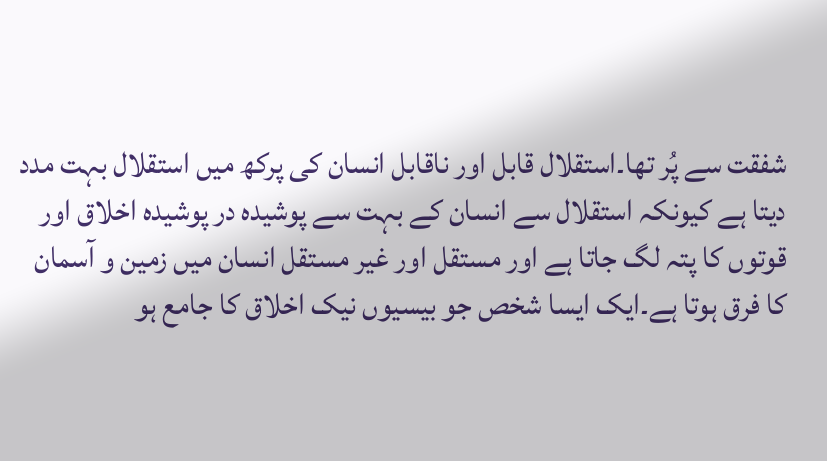شفقت سے پُر تھا۔استقلال قابل اور ناقابل انسان کی پرکھ میں استقلال بہت مدد دیتا ہے کیونکہ استقلال سے انسان کے بہت سے پوشیدہ در پوشیدہ اخلاق اور قوتوں کا پتہ لگ جاتا ہے اور مستقل اور غیر مستقل انسان میں زمین و آسمان کا فرق ہوتا ہے۔ایک ایسا شخص جو بیسیوں نیک اخلاق کا جامع ہو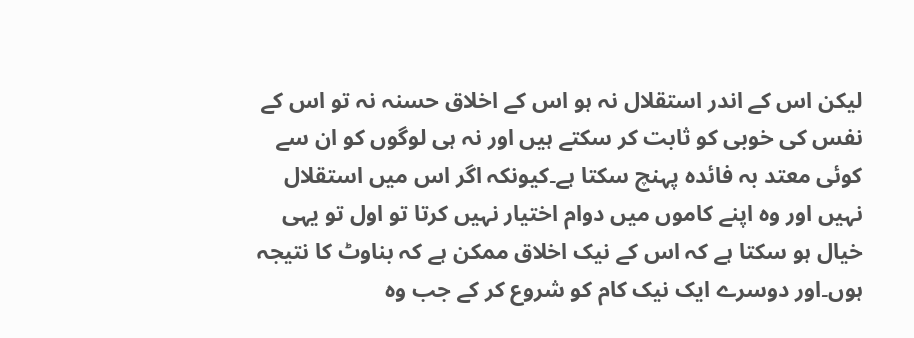لیکن اس کے اندر استقلال نہ ہو اس کے اخلاق حسنہ نہ تو اس کے نفس کی خوبی کو ثابت کر سکتے ہیں اور نہ ہی لوگوں کو ان سے کوئی معتد بہ فائدہ پہنچ سکتا ہے۔کیونکہ اگر اس میں استقلال نہیں اور وہ اپنے کاموں میں دوام اختیار نہیں کرتا تو اول تو یہی خیال ہو سکتا ہے کہ اس کے نیک اخلاق ممکن ہے کہ بناوٹ کا نتیجہ ہوں۔اور دوسرے ایک نیک کام کو شروع کر کے جب وہ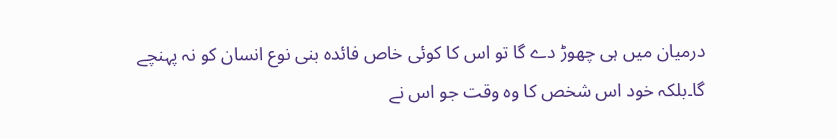درمیان میں ہی چھوڑ دے گا تو اس کا کوئی خاص فائدہ بنی نوع انسان کو نہ پہنچے گا۔بلکہ خود اس شخص کا وہ وقت جو اس نے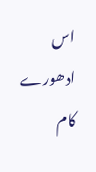اس ادھورے کام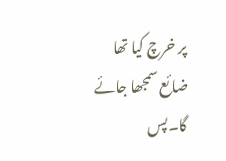پر خرچ کیا تھا ضائع سمجھا جائے گا۔پس